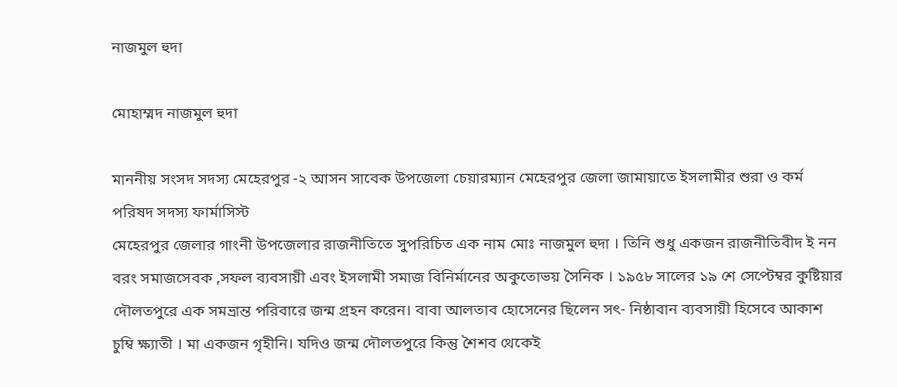নাজমুল হুদা

মোহাম্মদ নাজমুল হুদা

মাননীয় সংসদ সদস্য মেহেরপুর -২ আসন সাবেক উপজেলা চেয়ারম্যান মেহেরপুর জেলা জামায়াতে ইসলামীর শুরা ও কর্ম পরিষদ সদস্য ফার্মাসিস্ট
মেহেরপুর জেলার গাংনী উপজেলার রাজনীতিতে সুপরিচিত এক নাম মোঃ নাজমুল হুদা । তিনি শুধু একজন রাজনীতিবীদ ই নন বরং সমাজসেবক ,সফল ব্যবসায়ী এবং ইসলামী সমাজ বিনির্মানের অকুতোভয় সৈনিক । ১৯৫৮ সালের ১৯ শে সেপ্টেম্বর কুষ্টিয়ার দৌলতপুরে এক সমভ্রান্ত পরিবারে জন্ম গ্রহন করেন। বাবা আলতাব হোসেনের ছিলেন সৎ- নিষ্ঠাবান ব্যবসায়ী হিসেবে আকাশ চুম্বি ক্ষ্যাতী । মা একজন গৃহীনি। যদিও জন্ম দৌলতপুরে কিন্তু শৈশব থেকেই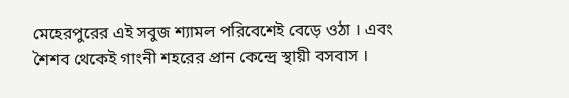মেহেরপুরের এই সবুজ শ্যামল পরিবেশেই বেড়ে ওঠা । এবং শৈশব থেকেই গাংনী শহরের প্রান কেন্দ্রে স্থায়ী বসবাস ।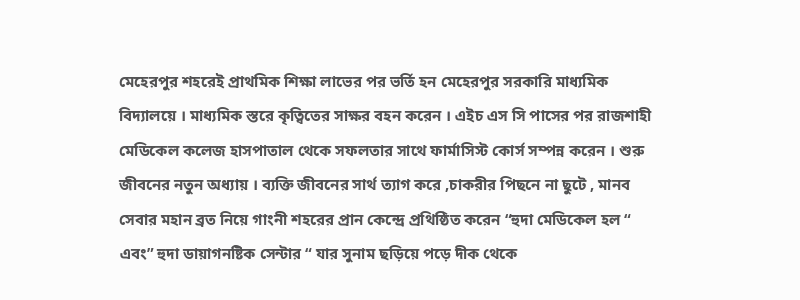মেহেরপুর শহরেই প্রাথমিক শিক্ষা লাভের পর ভর্তি হন মেহেরপুর সরকারি মাধ্যমিক বিদ্যালয়ে । মাধ্যমিক স্তরে কৃত্বিতের সাক্ষর বহন করেন । এইচ এস সি পাসের পর রাজশাহী মেডিকেল কলেজ হাসপাতাল থেকে সফলতার সাথে ফার্মাসিস্ট কোর্স সম্পন্ন করেন । শুরু জীবনের নতুন অধ্যায় । ব্যক্তি জীবনের সার্থ ত্যাগ করে ,চাকরীর পিছনে না ছুটে , মানব সেবার মহান ব্রত নিয়ে গাংনী শহরের প্রান কেন্দ্রে প্রথিষ্ঠিত করেন “হুদা মেডিকেল হল “ এবং” হুদা ডায়াগনষ্টিক সেন্টার “ যার সুনাম ছড়িয়ে পড়ে দীক থেকে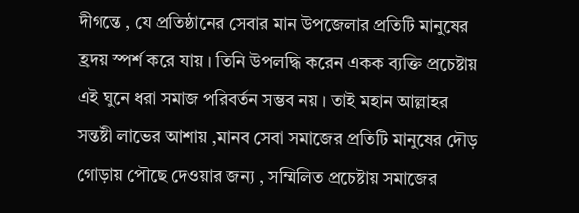দীগন্তে , যে প্রতিষ্ঠানের সেবার মান উপজেলার প্রতিটি মানুষের হ্রদয় স্পর্শ করে যায় । তিনি উপলদ্ধি করেন একক ব্যক্তি প্রচেষ্টায় এই ঘুনে ধরা সমাজ পরিবর্তন সম্ভব নয় । তাই মহান আল্লাহর সন্তষ্টী লাভের আশায় ,মানব সেবা সমাজের প্রতিটি মানুষের দৌড় গোড়ায় পৌছে দেওয়ার জন্য , সম্মিলিত প্রচেষ্টায় সমাজের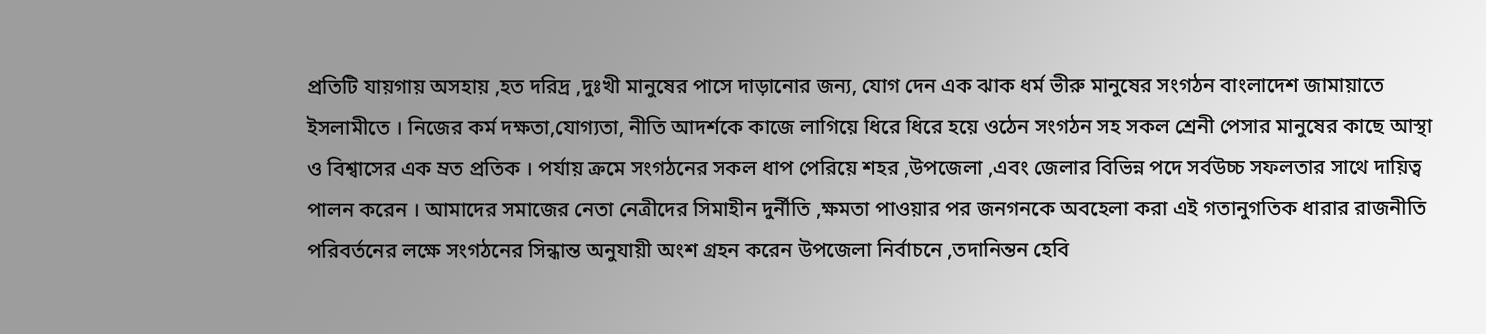প্রতিটি যায়গায় অসহায় ,হত দরিদ্র ,দুঃখী মানুষের পাসে দাড়ানোর জন্য, যোগ দেন এক ঝাক ধর্ম ভীরু মানুষের সংগঠন বাংলাদেশ জামায়াতে ইসলামীতে । নিজের কর্ম দক্ষতা,যোগ্যতা, নীতি আদর্শকে কাজে লাগিয়ে ধিরে ধিরে হয়ে ওঠেন সংগঠন সহ সকল শ্রেনী পেসার মানুষের কাছে আস্থা ও বিশ্বাসের এক ম্রত প্রতিক । পর্যায় ক্রমে সংগঠনের সকল ধাপ পেরিয়ে শহর ,উপজেলা ,এবং জেলার বিভিন্ন পদে সর্বউচ্চ সফলতার সাথে দায়িত্ব পালন করেন । আমাদের সমাজের নেতা নেত্রীদের সিমাহীন দুর্নীতি ,ক্ষমতা পাওয়ার পর জনগনকে অবহেলা করা এই গতানুগতিক ধারার রাজনীতি পরিবর্তনের লক্ষে সংগঠনের সিন্ধান্ত অনুযায়ী অংশ গ্রহন করেন উপজেলা নির্বাচনে ,তদানিন্তন হেবি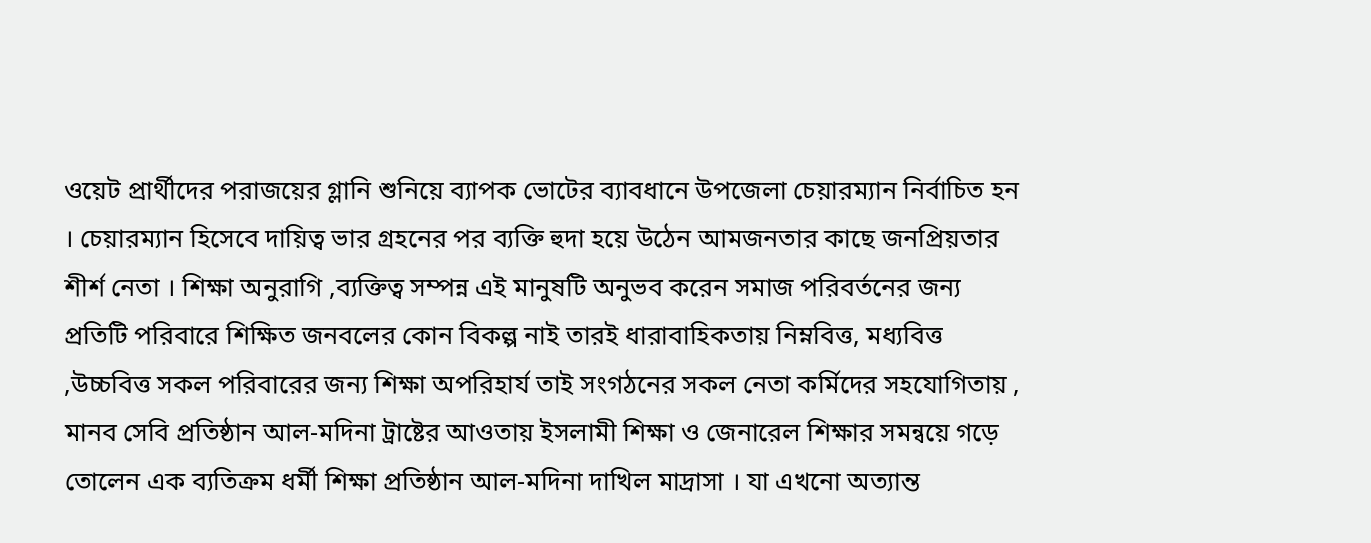ওয়েট প্রার্থীদের পরাজয়ের গ্লানি শুনিয়ে ব্যাপক ভোটের ব্যাবধানে উপজেলা চেয়ারম্যান নির্বাচিত হন । চেয়ারম্যান হিসেবে দায়িত্ব ভার গ্রহনের পর ব্যক্তি হুদা হয়ে উঠেন আমজনতার কাছে জনপ্রিয়তার শীর্শ নেতা । শিক্ষা অনুরাগি ,ব্যক্তিত্ব সম্পন্ন এই মানুষটি অনুভব করেন সমাজ পরিবর্তনের জন্য প্রতিটি পরিবারে শিক্ষিত জনবলের কোন বিকল্প নাই তারই ধারাবাহিকতায় নিম্নবিত্ত, মধ্যবিত্ত ,উচ্চবিত্ত সকল পরিবারের জন্য শিক্ষা অপরিহার্য তাই সংগঠনের সকল নেতা কর্মিদের সহযোগিতায় , মানব সেবি প্রতিষ্ঠান আল-মদিনা ট্রাষ্টের আওতায় ইসলামী শিক্ষা ও জেনারেল শিক্ষার সমন্বয়ে গড়ে তোলেন এক ব্যতিক্রম ধর্মী শিক্ষা প্রতিষ্ঠান আল-মদিনা দাখিল মাদ্রাসা । যা এখনো অত্যান্ত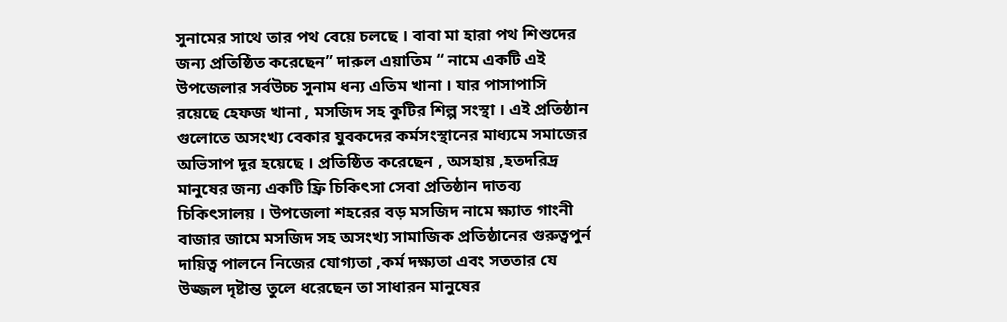সুনামের সাথে তার পথ বেয়ে চলছে । বাবা মা হারা পথ শিশুদের জন্য প্রতিষ্ঠিত করেছেন” দারুল এয়াতিম “ নামে একটি এই উপজেলার সর্বউচ্চ সুনাম ধন্য এতিম খানা । যার পাসাপাসি রয়েছে হেফজ খানা , মসজিদ সহ কুটির শিল্প সংস্থা । এই প্রতিষ্ঠান গুলোতে অসংখ্য বেকার যুবকদের কর্মসংস্থানের মাধ্যমে সমাজের অভিসাপ দূর হয়েছে । প্রতিষ্ঠিত করেছেন , অসহায় ,হতদরিদ্র মানুষের জন্য একটি ফ্রি চিকিৎসা সেবা প্রতিষ্ঠান দাতব্য চিকিৎসালয় । উপজেলা শহরের বড় মসজিদ নামে ক্ষ্যাত গাংনী বাজার জামে মসজিদ সহ অসংখ্য সামাজিক প্রতিষ্ঠানের গুরুত্বপুর্ন দায়িত্ব পালনে নিজের যোগ্যতা ,কর্ম দক্ষ্যতা এবং সততার যে উজ্জল দৃষ্টান্ত তুলে ধরেছেন তা সাধারন মানুষের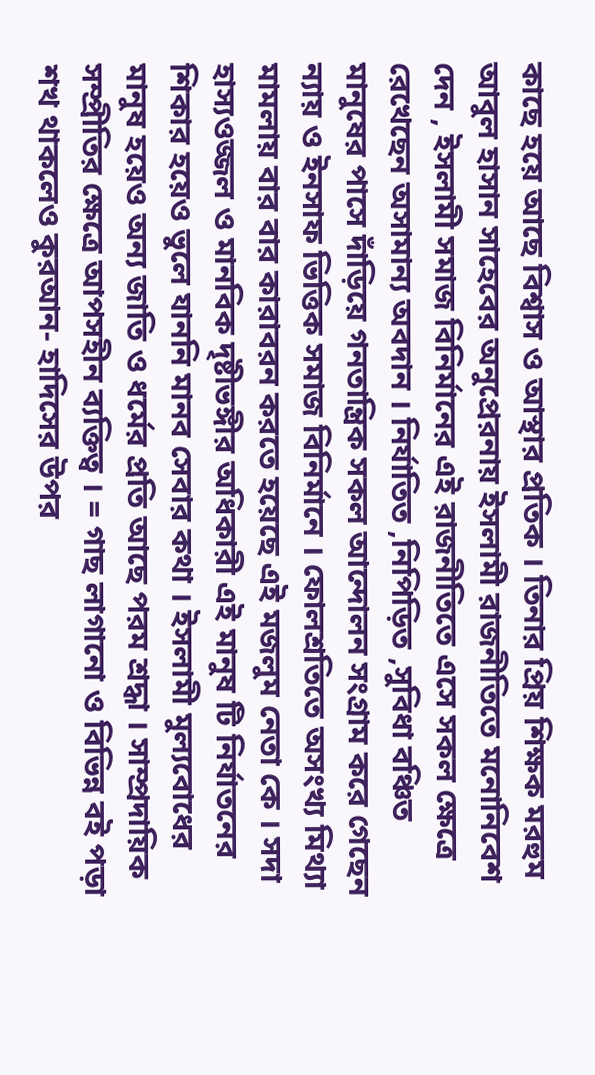কাছে হয়ে আছে বিশ্বাস ও আস্থার প্রতিক । তিনার প্রিয় শিক্ষক মরহুম আবুল হাসান সাহেবের অনুপ্রেরনায় ইসলামী রাজনীতিতে মনোনিবেশ দেন , ইসলামী সমাজ বিনির্মানের এই রাজনীতিতে এসে সকল ক্ষেত্রে রেখেছেন অসামান্য অবদান । নির্যাতিত ,নিপিড়িত ,সুবিধা বঞ্চিত মানুষের পাসে দাঁড়িয়ে গনতান্ত্রিক সকল আন্দোলন সংগ্রাম করে গেছেন ন্যায় ও ইনসাফ ভিত্তিক সমাজ বিনির্মানে । ফোলশ্রতিতে অসংখ্য মিথ্যা মামলায় বার বার কারাবরন করতে হয়েছে এই মজলুম নেতা কে । সদা হাস্যওজ্জল ও মানবিক দৃষ্টীভঙ্গীর অধিকারী এই মানুষ টি নির্যাতনের শিকার হয়েও ভুলে যাননি মানব সেবার কথা । ইসলামী মুল্যবোধের মানুষ হয়েও অন্য জাতি ও ধর্মের প্রতি আছে পরম শ্রদ্ধা । সাম্প্রদায়িক সম্প্রীতির ক্ষেত্রে আপসহীন ব্যক্তিত্ব । = গাছ লাগানো ও বিভিন্ন বই পড়া শখ থাকলেও কুরআন- হাদিসের উপর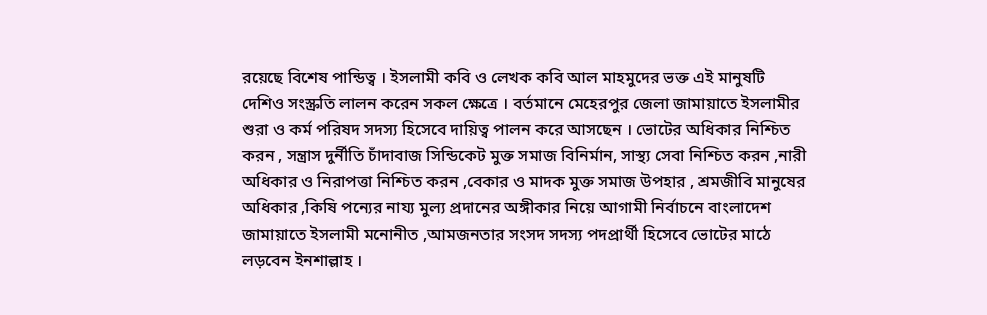রয়েছে বিশেষ পান্ডিত্ব । ইসলামী কবি ও লেখক কবি আল মাহমুদের ভক্ত এই মানুষটি দেশিও সংস্ক্রতি লালন করেন সকল ক্ষেত্রে । বর্তমানে মেহেরপুর জেলা জামায়াতে ইসলামীর শুরা ও কর্ম পরিষদ সদস্য হিসেবে দায়িত্ব পালন করে আসছেন । ভোটের অধিকার নিশ্চিত করন , সন্ত্রাস দুর্নীতি চাঁদাবাজ সিন্ডিকেট মুক্ত সমাজ বিনির্মান, সাস্থ্য সেবা নিশ্চিত করন ,নারী অধিকার ও নিরাপত্তা নিশ্চিত করন ,বেকার ও মাদক মুক্ত সমাজ উপহার , শ্রমজীবি মানুষের অধিকার ,কিষি পন্যের নায্য মুল্য প্রদানের অঙ্গীকার নিয়ে আগামী নির্বাচনে বাংলাদেশ জামায়াতে ইসলামী মনোনীত ,আমজনতার সংসদ সদস্য পদপ্রার্থী হিসেবে ভোটের মাঠে লড়বেন ইনশাল্লাহ ।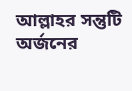আল্লাহর সন্তুটি অর্জনের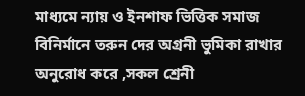মাধ্যমে ন্যায় ও ইনশাফ ভিত্তিক সমাজ বিনির্মানে তরুন দের অগ্রনী ভুমিকা রাখার অনুরোধ করে ,সকল শ্রেনী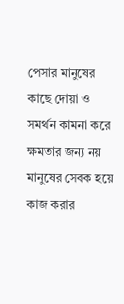পেসার মানুষের কাছে দোয়া ও সমর্থন কামনা করে ক্ষমতার জন্য নয় মানুষের সেবক হয়ে কাজ করার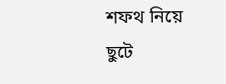শফথ নিয়ে ছুটে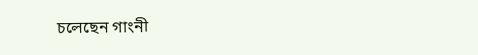চলেছেন গাংনী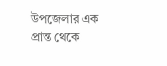উপজেলার এক প্রান্ত থেকে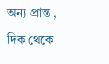অন্য প্রান্ত , দিক থেকে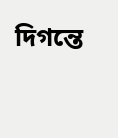দিগন্তে